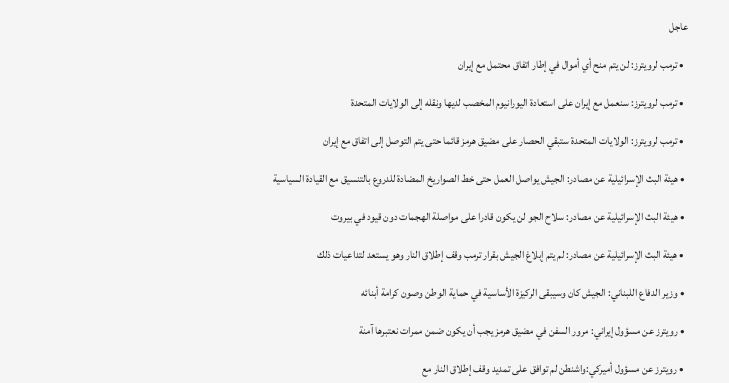عاجل

  • ترمب لرويترز: لن يتم منح أي أموال في إطار اتفاق محتمل مع إيران

  • ترمب لرويترز: سنعمل مع إيران على استعادة اليورانيوم المخصب لديها ونقله إلى الولايات المتحدة

  • ترمب لرويترز: الولايات المتحدة ستبقي الحصار على مضيق هرمز قائما حتى يتم التوصل إلى اتفاق مع إيران

  • هيئة البث الإسرائيلية عن مصادر: الجيش يواصل العمل حتى خط الصواريخ المضادة للدروع بالتنسيق مع القيادة السياسية

  • هيئة البث الإسرائيلية عن مصادر: سلاح الجو لن يكون قادرا على مواصلة الهجمات دون قيود في بيروت

  • هيئة البث الإسرائيلية عن مصادر: لم يتم إبلاغ الجيش بقرار ترمب وقف إطلاق النار وهو يستعد لتداعيات ذلك

  • وزير الدفاع اللبناني: الجيش كان وسيبقى الركيزة الأساسية في حماية الوطن وصون كرامة أبنائه

  • رويترز عن مسؤول إيراني: مرور السفن في مضيق هرمز يجب أن يكون ضمن ممرات نعتبرها آمنة

  • رويترز عن مسؤول أميركي:واشنطن لم توافق على تمديد وقف إطلاق النار مع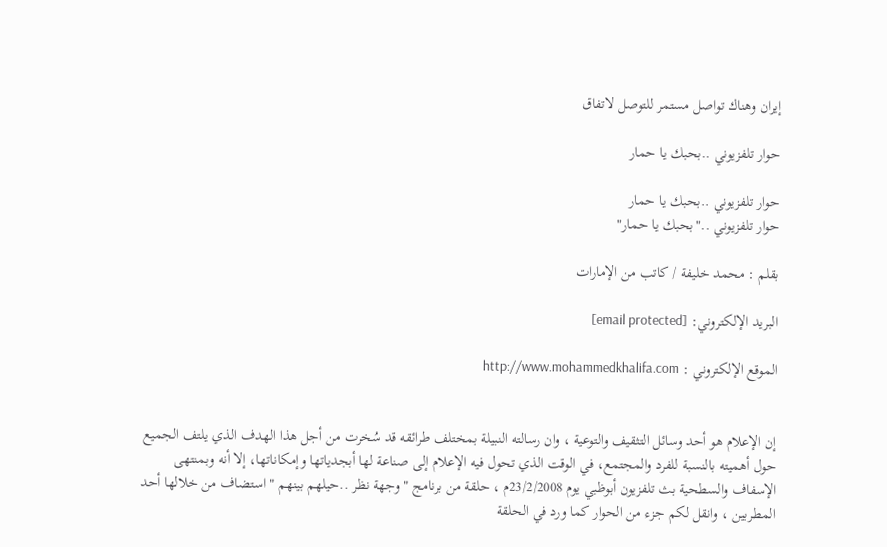إيران وهناك تواصل مستمر للتوصل لاتفاق

حوار تلفزيوني ..بحبك يا حمار

حوار تلفزيوني ..بحبك يا حمار
حوار تلفزيوني .."بحبك يا حمار"

بقلم : محمد خليفة / كاتب من الإمارات

البريد الإلكتروني: [email protected]

الموقع الإلكتروني : http://www.mohammedkhalifa.com


إن الإعلام هو أحد وسائل التثقيف والتوعية ، وان رسالته النبيلة بمختلف طرائقه قد سُخرت من أجل هذا الهدف الذي يلتف الجميع حول أهميته بالنسبة للفرد والمجتمع، في الوقت الذي تحول فيه الإعلام إلى صناعة لها أبجدياتها وإمكاناتها، إلا أنه وبمنتهى الإسفاف والسطحية بث تلفزيون أبوظبي يوم 23/2/2008م ، حلقة من برنامج "وجهة نظر ..حيلهم بينهم " استضاف من خلالها أحد المطربين ، وانقل لكم جزء من الحوار كما ورد في الحلقة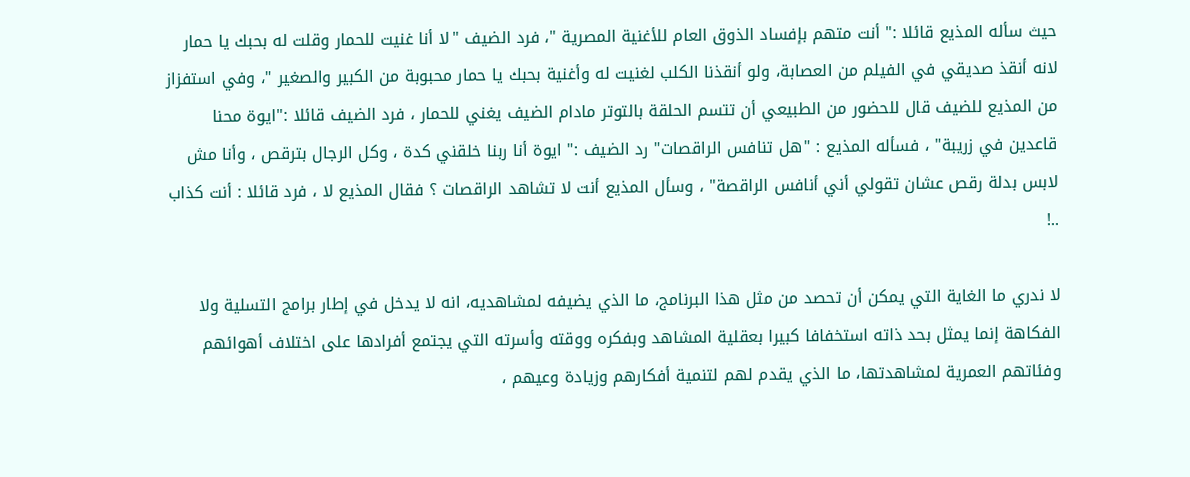حيث سأله المذيع قائلا :" أنت متهم بإفساد الذوق العام للأغنية المصرية "، فرد الضيف "لا أنا غنيت للحمار وقلت له بحبك يا حمار لانه أنقذ صديقي في الفيلم من العصابة، ولو أنقذنا الكلب لغنيت له وأغنية بحبك يا حمار محبوبة من الكبير والصغير "، وفي استفزاز من المذيع للضيف قال للحضور من الطبيعي أن تتسم الحلقة بالتوتر مادام الضيف يغني للحمار ، فرد الضيف قائلا :"ايوة محنا قاعدين في زريبة" ، فسأله المذيع : "هل تنافس الراقصات" رد الضيف :" ايوة أنا ربنا خلقني كدة ، وكل الرجال بترقص ، وأنا مش لابس بدلة رقص عشان تقولي أني أنافس الراقصة" ، وسأل المذيع أنت لا تشاهد الراقصات ؟ فقال المذيع لا ، فرد قائلا : أنت كذاب ..!

لا ندري ما الغاية التي يمكن أن تحصد من مثل هذا البرنامج، ما الذي يضيفه لمشاهديه، انه لا يدخل في إطار برامج التسلية ولا الفكاهة إنما يمثل بحد ذاته استخفافا كبيرا بعقلية المشاهد وبفكره ووقته وأسرته التي يجتمع أفرادها على اختلاف أهوائهم وفئاتهم العمرية لمشاهدتها، ما الذي يقدم لهم لتنمية أفكارهم وزيادة وعيهم ،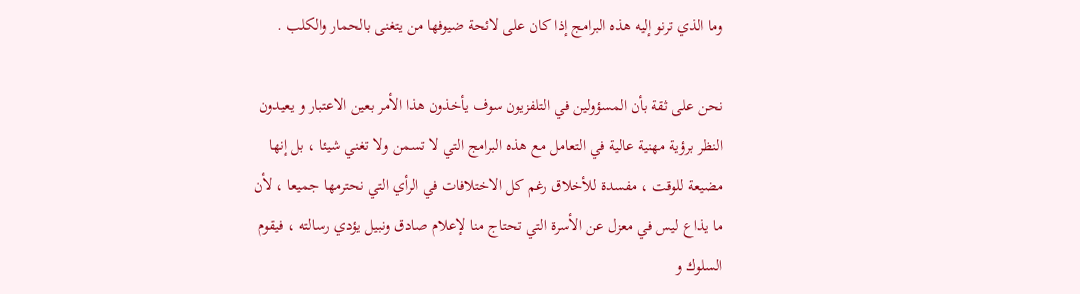وما الذي ترنو إليه هذه البرامج إذا كان على لائحة ضيوفها من يتغنى بالحمار والكلب .

نحن على ثقة بأن المسؤولين في التلفزيون سوف يأخذون هذا الأمر بعين الاعتبار و يعيدون النظر برؤية مهنية عالية في التعامل مع هذه البرامج التي لا تسمن ولا تغني شيئا ، بل إنها مضيعة للوقت ، مفسدة للأخلاق رغم كل الاختلافات في الرأي التي نحترمها جميعا ، لأن ما يذاع ليس في معزل عن الأسرة التي تحتاج منا لإعلام صادق ونبيل يؤدي رسالته ، فيقوم السلوك و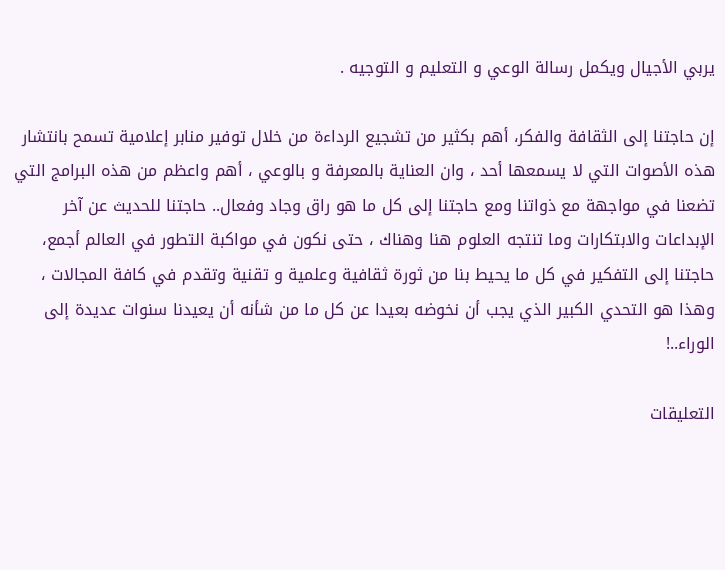يربي الأجيال ويكمل رسالة الوعي و التعليم و التوجيه .

إن حاجتنا إلى الثقافة والفكر، أهم بكثير من تشجيع الرداءة من خلال توفير منابر إعلامية تسمح بانتشار هذه الأصوات التي لا يسمعها أحد ، وان العناية بالمعرفة و بالوعي ، أهم واعظم من هذه البرامج التي تضعنا في مواجهة مع ذواتنا ومع حاجتنا إلى كل ما هو راق وجاد وفعال.. حاجتنا للحديث عن آخر الإبداعات والابتكارات وما تنتجه العلوم هنا وهناك ، حتى نكون في مواكبة التطور في العالم أجمع، حاجتنا إلى التفكير في كل ما يحيط بنا من ثورة ثقافية وعلمية و تقنية وتقدم في كافة المجالات ، وهذا هو التحدي الكبير الذي يجب أن نخوضه بعيدا عن كل ما من شأنه أن يعيدنا سنوات عديدة إلى الوراء..!

التعليقات